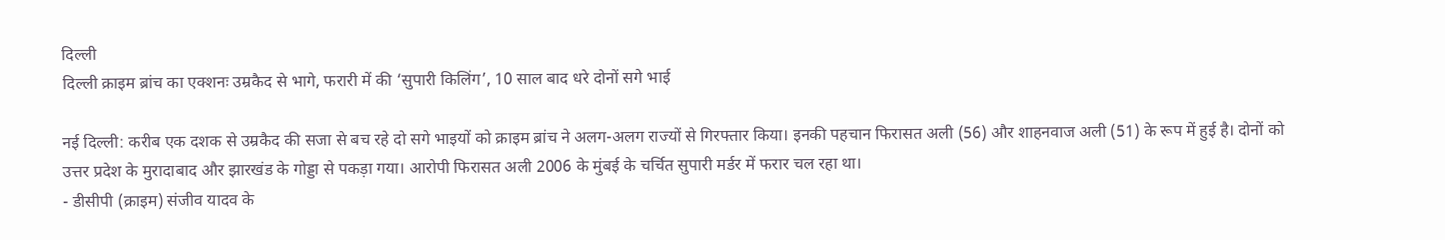दिल्ली
दिल्ली क्राइम ब्रांच का एक्शनः उम्रकैद से भागे, फरारी में की ‘सुपारी किलिंग’, 10 साल बाद धरे दोनों सगे भाई

नई दिल्ली: करीब एक दशक से उम्रकैद की सजा से बच रहे दो सगे भाइयों को क्राइम ब्रांच ने अलग-अलग राज्यों से गिरफ्तार किया। इनकी पहचान फिरासत अली (56) और शाहनवाज अली (51) के रूप में हुई है। दोनों को उत्तर प्रदेश के मुरादाबाद और झारखंड के गोड्डा से पकड़ा गया। आरोपी फिरासत अली 2006 के मुंबई के चर्चित सुपारी मर्डर में फरार चल रहा था।
- डीसीपी (क्राइम) संजीव यादव के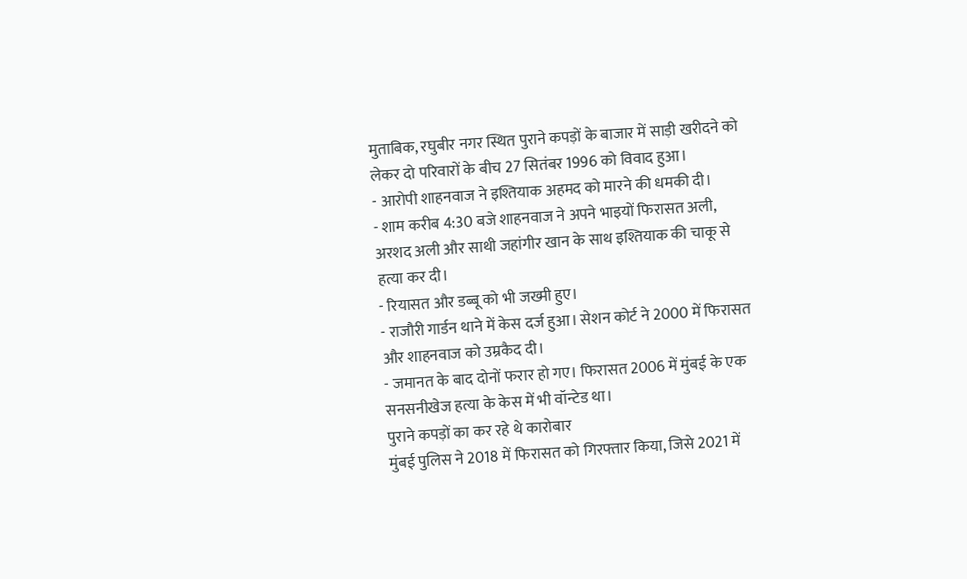मुताबिक, रघुबीर नगर स्थित पुराने कपड़ों के बाजार में साड़ी खरीदने को लेकर दो परिवारों के बीच 27 सितंबर 1996 को विवाद हुआ।
- आरोपी शाहनवाज ने इश्तियाक अहमद को मारने की धमकी दी।
- शाम करीब 4:30 बजे शाहनवाज ने अपने भाइयों फिरासत अली, अरशद अली और साथी जहांगीर खान के साथ इश्तियाक की चाकू से हत्या कर दी।
- रियासत और डब्बू को भी जख्मी हुए।
- राजौरी गार्डन थाने में केस दर्ज हुआ। सेशन कोर्ट ने 2000 में फिरासत और शाहनवाज को उम्रकैद दी।
- जमानत के बाद दोनों फरार हो गए। फिरासत 2006 में मुंबई के एक सनसनीखेज हत्या के केस में भी वॉन्टेड था।
पुराने कपड़ों का कर रहे थे कारोबार
मुंबई पुलिस ने 2018 में फिरासत को गिरफ्तार किया, जिसे 2021 में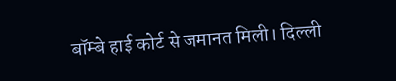बॉम्बे हाई कोर्ट से जमानत मिली। दिल्ली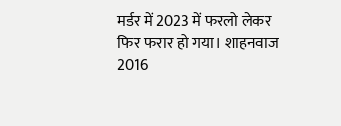मर्डर में 2023 में फरलो लेकर फिर फरार हो गया। शाहनवाज 2016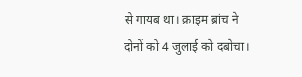से गायब था। क्राइम ब्रांच ने दोनों को 4 जुलाई को दबोचा।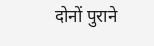दोनों पुराने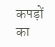कपड़ों का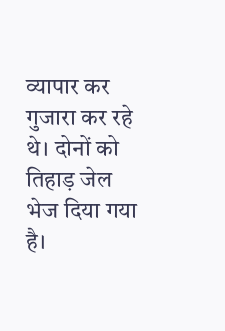व्यापार कर गुजारा कर रहे थे। दोनों को तिहाड़ जेल भेज दिया गया है।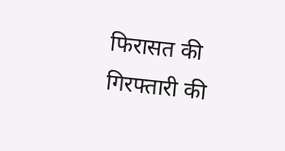फिरासत की गिरफ्तारी की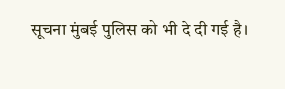सूचना मुंबई पुलिस को भी दे दी गई है।